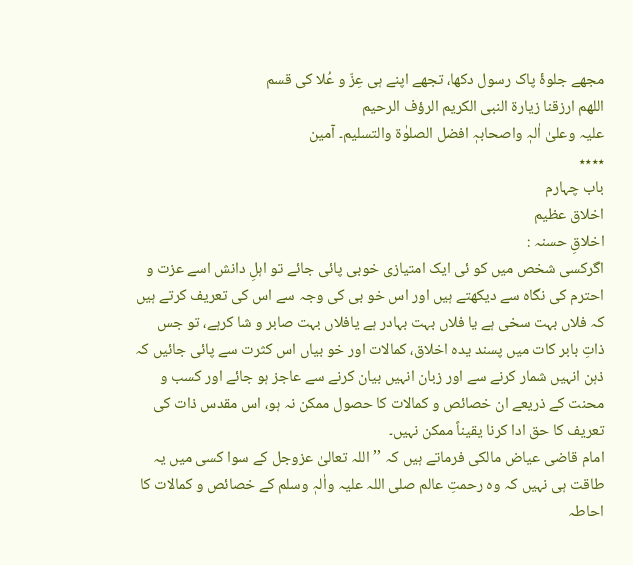مجھے جلوۂ پاک رسول دکھا، تجھے اپنے ہی عِزّ و عُلا کی قسم
اللھم ارزقنا زیارۃ النبی الکریم الرؤف الرحیم
علیہ وعلیٰ اٰلہٖ واصحابہٖ افضل الصلوٰۃ والتسلیم۔ آمین
٭٭٭٭
باب چہارم
اخلاق عظیم
اخلاقِ حسنہ :
اگرکسی شخص میں کو ئی ایک امتیازی خوبی پائی جائے تو اہلِ دانش اسے عزت و احترم کی نگاہ سے دیکھتے ہیں اور اس خو بی کی وجہ سے اس کی تعریف کرتے ہیں کہ فلاں بہت سخی ہے یا فلاں بہت بہادر ہے یافلاں بہت صابر و شا کرہے، تو جس ذاتِ بابر کات میں پسند یدہ اخلاق، کمالات اور خو بیاں اس کثرت سے پائی جائیں کہ ذہن انہیں شمار کرنے سے اور زبان انہیں بیان کرنے سے عاجز ہو جائے اور کسب و محنت کے ذریعے ان خصائص و کمالات کا حصول ممکن نہ ہو، اس مقدس ذات کی تعریف کا حق ادا کرنا یقیناً ممکن نہیں۔
امام قاضی عیاض مالکی فرماتے ہیں کہ ’’اللہ تعالیٰ عزوجل کے سوا کسی میں یہ طاقت ہی نہیں کہ وہ رحمتِ عالم صلی اللہ علیہ واٰلہٖ وسلم کے خصائص و کمالات کا احاطہ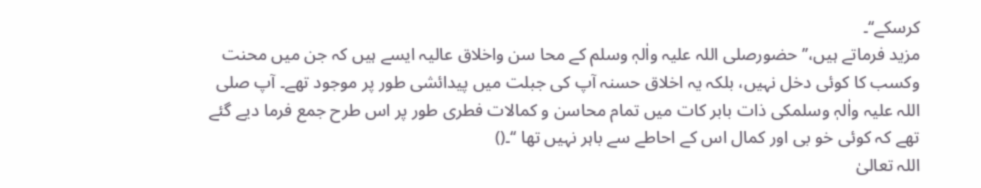کرسکے‘‘۔
مزید فرماتے ہیں،’’حضورصلی اللہ علیہ واٰلہٖ وسلم کے محا سن واخلاق عالیہ ایسے ہیں کہ جن میں محنت وکسب کا کوئی دخل نہیں، بلکہ یہ اخلاق حسنہ آپ کی جبلت میں پیدائشی طور پر موجود تھے۔ آپ صلی اللہ علیہ واٰلہٖ وسلمکی ذات بابر کات میں تمام محاسن و کمالات فطری طور پر اس طرح جمع فرما دیے گئے تھے کہ کوئی خو بی اور کمال اس کے احاطے سے باہر نہیں تھا ‘‘۔()
اللہ تعالیٰ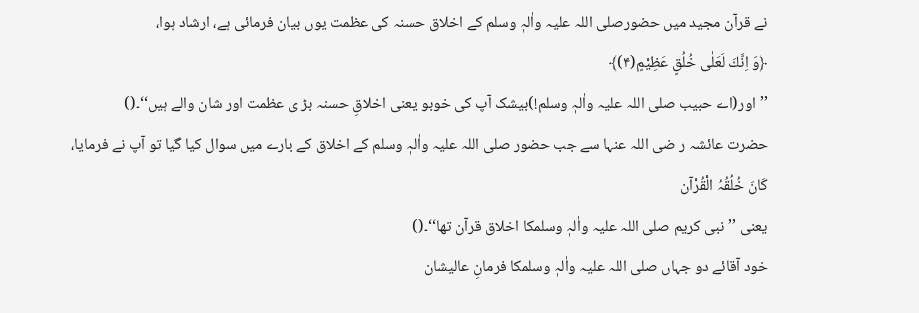نے قرآن مجید میں حضورصلی اللہ علیہ واٰلہٖ وسلم کے اخلاق حسنہ کی عظمت یوں بیان فرمائی ہے، ارشاد ہوا،
﴿وَ اِنَّكَ لَعَلٰى خُلُقٍ عَظِیْمٍ(۴)﴾
’’اور(اے حبیب صلی اللہ علیہ واٰلہٖ وسلم!)بیشک آپ کی خوبو یعنی اخلاقِ حسنہ بڑ ی عظمت اور شان والے ہیں‘‘۔()
حضرت عائشہ ر ضی اللہ عنہا سے جب حضور صلی اللہ علیہ واٰلہٖ وسلم کے اخلاق کے بارے میں سوال کیا گیا تو آپ نے فرمایا،
کَانَ خُلُقُہُ الْقُرْآن
یعنی ’’نبی کریم صلی اللہ علیہ واٰلہٖ وسلمکا اخلاق قرآن تھا‘‘۔()
خود آقائے دو جہاں صلی اللہ علیہ واٰلہٖ وسلمکا فرمانِ عالیشان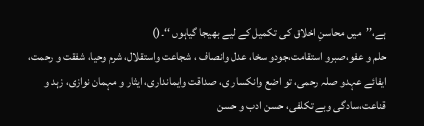ہے،’’میں محاسنِ اخلاق کی تکمیل کے لیے بھیجا گیاہوں ‘‘۔()
حلم و عفو،صبرو استقامت،جودو سخا، عدل وانصاف ، شجاعت واستقلال، شرم وحیا، شفقت و رحمت، ایفائے عہدو صلہ رحمی، تو اضع وانکسار ی، صداقت وایمانداری، ایثار و مہمان نوازی، زہد و قناعت،سادگی وبے تکلفی، حسن ادب و حسن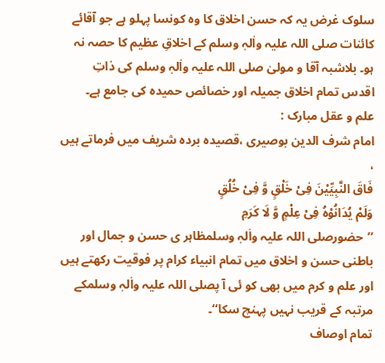سلوک غرض یہ کہ حسن اخلاق کا وہ کونسا پہلو ہے جو آقائے کائنات صلی اللہ علیہ واٰلہٖ وسلم کے اخلاقِ عظیم کا حصہ نہ ہو۔ بلاشبہ آقا و مولیٰ صلی اللہ علیہ واٰلہٖ وسلم کی ذاتِ اقدس تمام اخلاق جمیلہ اور خصائص حمیدہ کی جامع ہے۔
علم و عقل مبارک :
امام شرف الدین بوصیری ،قصیدہ بردہ شریف میں فرماتے ہیں ،
فَاقَ النَّبِیِّیْنَ فِیْ خَلْقٍ وَّ فِیْ خُلُقٍ
وَلَمْ یُدَانُوْہُ فِیْ عِلْمٍ وَّ لَا کَرَمِ
’’حضورصلی اللہ علیہ واٰلہٖ وسلمظاہر ی حسن و جمال اور باطنی حسن و اخلاق میں تمام انبیاء کرام پر فوقیت رکھتے ہیں اور علم و کرم میں بھی کو ئی آ پصلی اللہ علیہ واٰلہٖ وسلمکے مرتبہ کے قریب نہیں پہنچ سکا‘‘۔
تمام اوصاف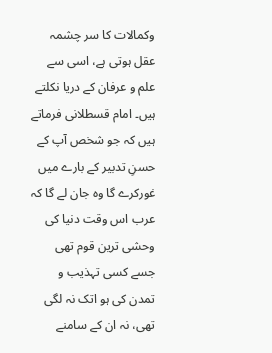وکمالات کا سر چشمہ عقل ہوتی ہے، اسی سے علم و عرفان کے دریا نکلتے ہیں۔ امام قسطلانی فرماتے ہیں کہ جو شخص آپ کے حسنِ تدبیر کے بارے میں غورکرے گا وہ جان لے گا کہ عرب اس وقت دنیا کی وحشی ترین قوم تھی جسے کسی تہذیب و تمدن کی ہو اتک نہ لگی تھی، نہ ان کے سامنے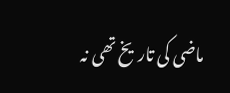ماضی کی تاریخ تھی نہ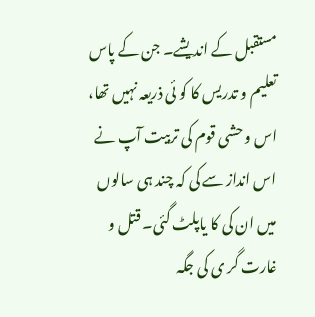مستقبل کے اندیشے۔ جن کے پاس تعلیم و تدریس کا کو ئی ذریعہ نہیں تھا، اس و حشی قوم کی تربیت آپ نے اس انداز سے کی کہ چند ہی سالوں میں ان کی کا یاپلٹ گئی۔ قتل و غارت گر ی کی جگہ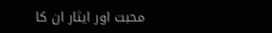محبت اور ایثار ان کا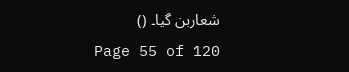شعاربن گیا۔ ()
Page 55 of 120